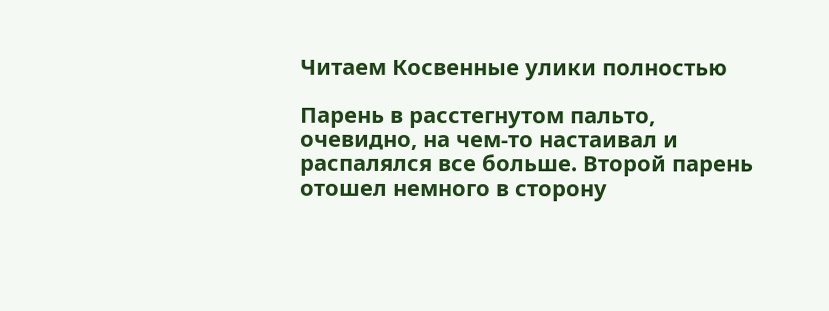Читаем Косвенные улики полностью

Парень в расстегнутом пальто, очевидно, на чем-то настаивал и распалялся все больше. Второй парень отошел немного в сторону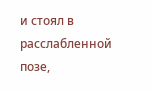и стоял в расслабленной позе,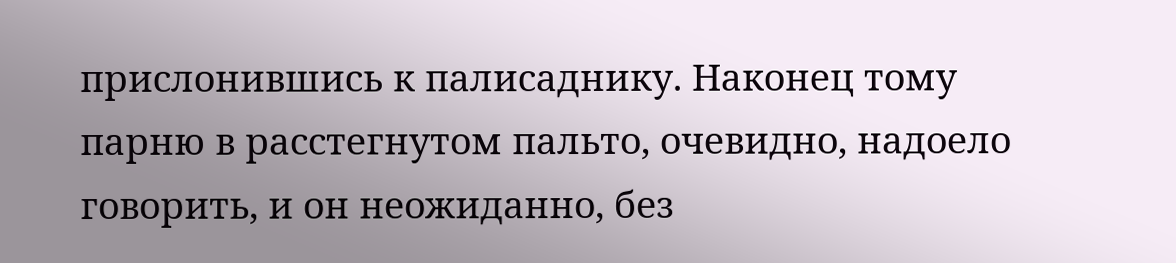прислонившись к палисаднику. Наконец тому парню в расстегнутом пальто, очевидно, надоело говорить, и он неожиданно, без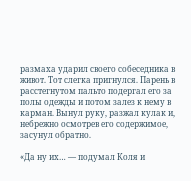размаха ударил своего собеседника в живот. Тот слегка пригнулся. Парень в расстегнутом пальто подергал его за полы одежды и потом залез к нему в карман. Вынул руку, разжал кулак и, небрежно осмотрев его содержимое, засунул обратно.

«Да ну их… — подумал Коля и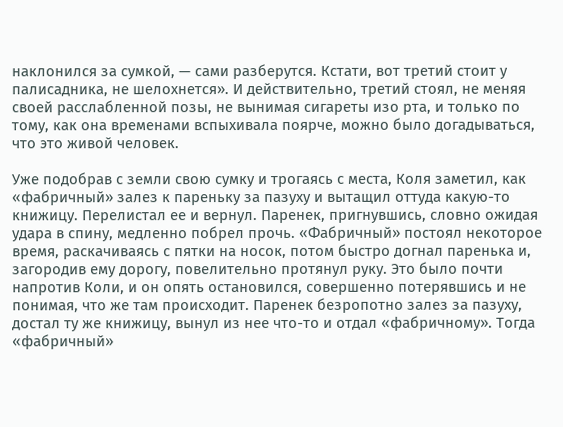наклонился за сумкой, — сами разберутся. Кстати, вот третий стоит у палисадника, не шелохнется». И действительно, третий стоял, не меняя своей расслабленной позы, не вынимая сигареты изо рта, и только по тому, как она временами вспыхивала поярче, можно было догадываться, что это живой человек.

Уже подобрав с земли свою сумку и трогаясь с места, Коля заметил, как «фабричный» залез к пареньку за пазуху и вытащил оттуда какую-то книжицу. Перелистал ее и вернул. Паренек, пригнувшись, словно ожидая удара в спину, медленно побрел прочь. «Фабричный» постоял некоторое время, раскачиваясь с пятки на носок, потом быстро догнал паренька и, загородив ему дорогу, повелительно протянул руку. Это было почти напротив Коли, и он опять остановился, совершенно потерявшись и не понимая, что же там происходит. Паренек безропотно залез за пазуху, достал ту же книжицу, вынул из нее что-то и отдал «фабричному». Тогда «фабричный»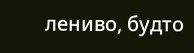лениво, будто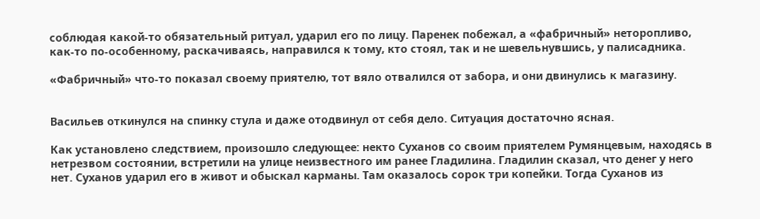соблюдая какой-то обязательный ритуал, ударил его по лицу. Паренек побежал, а «фабричный» неторопливо, как-то по-особенному, раскачиваясь, направился к тому, кто стоял, так и не шевельнувшись, у палисадника.

«Фабричный» что-то показал своему приятелю, тот вяло отвалился от забора, и они двинулись к магазину.


Васильев откинулся на спинку стула и даже отодвинул от себя дело. Ситуация достаточно ясная.

Как установлено следствием, произошло следующее: некто Суханов со своим приятелем Румянцевым, находясь в нетрезвом состоянии, встретили на улице неизвестного им ранее Гладилина. Гладилин сказал, что денег у него нет. Суханов ударил его в живот и обыскал карманы. Там оказалось сорок три копейки. Тогда Суханов из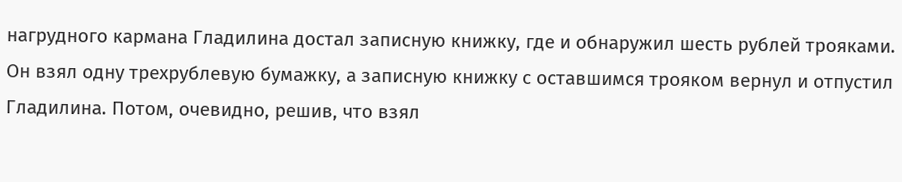нагрудного кармана Гладилина достал записную книжку, где и обнаружил шесть рублей трояками. Он взял одну трехрублевую бумажку, а записную книжку с оставшимся трояком вернул и отпустил Гладилина. Потом, очевидно, решив, что взял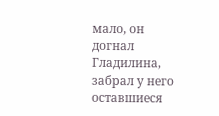мало, он догнал Гладилина, забрал у него оставшиеся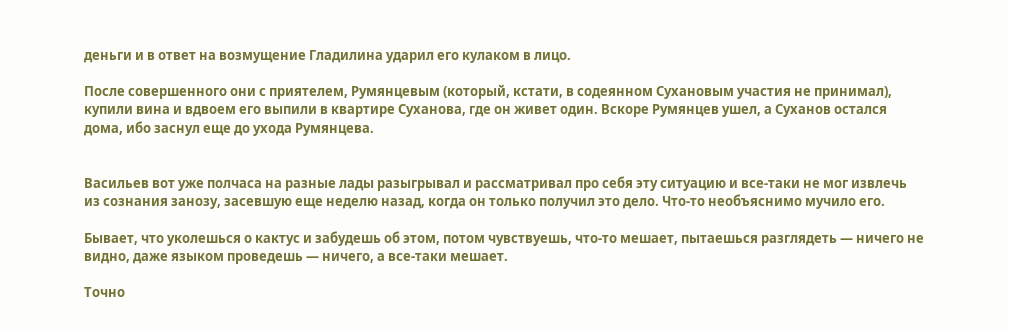деньги и в ответ на возмущение Гладилина ударил его кулаком в лицо.

После совершенного они с приятелем, Румянцевым (который, кстати, в содеянном Сухановым участия не принимал), купили вина и вдвоем его выпили в квартире Суханова, где он живет один. Вскоре Румянцев ушел, а Суханов остался дома, ибо заснул еще до ухода Румянцева.


Васильев вот уже полчаса на разные лады разыгрывал и рассматривал про себя эту ситуацию и все-таки не мог извлечь из сознания занозу, засевшую еще неделю назад, когда он только получил это дело. Что-то необъяснимо мучило его.

Бывает, что уколешься о кактус и забудешь об этом, потом чувствуешь, что-то мешает, пытаешься разглядеть — ничего не видно, даже языком проведешь — ничего, а все-таки мешает.

Точно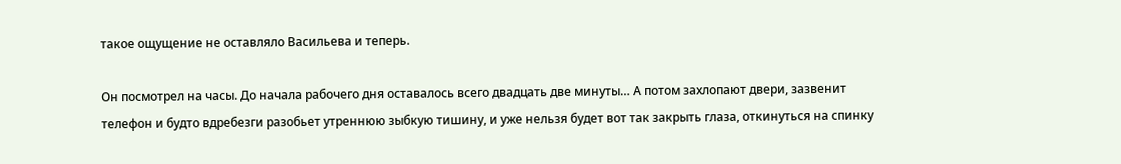такое ощущение не оставляло Васильева и теперь.

Он посмотрел на часы. До начала рабочего дня оставалось всего двадцать две минуты… А потом захлопают двери, зазвенит телефон и будто вдребезги разобьет утреннюю зыбкую тишину, и уже нельзя будет вот так закрыть глаза, откинуться на спинку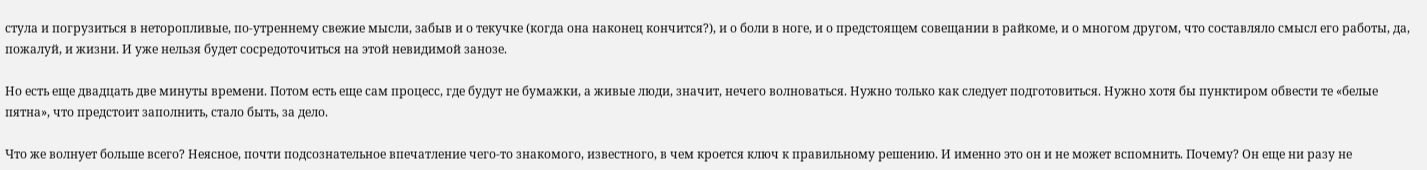стула и погрузиться в неторопливые, по-утреннему свежие мысли, забыв и о текучке (когда она наконец кончится?), и о боли в ноге, и о предстоящем совещании в райкоме, и о многом другом, что составляло смысл его работы, да, пожалуй, и жизни. И уже нельзя будет сосредоточиться на этой невидимой занозе.

Но есть еще двадцать две минуты времени. Потом есть еще сам процесс, где будут не бумажки, а живые люди, значит, нечего волноваться. Нужно только как следует подготовиться. Нужно хотя бы пунктиром обвести те «белые пятна», что предстоит заполнить, стало быть, за дело.

Что же волнует больше всего? Неясное, почти подсознательное впечатление чего-то знакомого, известного, в чем кроется ключ к правильному решению. И именно это он и не может вспомнить. Почему? Он еще ни разу не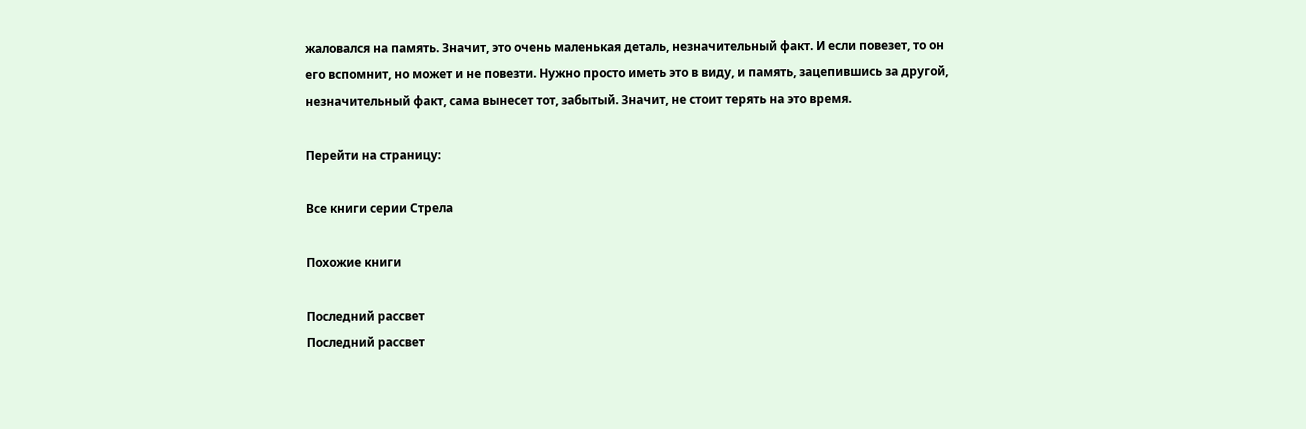жаловался на память. Значит, это очень маленькая деталь, незначительный факт. И если повезет, то он его вспомнит, но может и не повезти. Нужно просто иметь это в виду, и память, зацепившись за другой, незначительный факт, сама вынесет тот, забытый. Значит, не стоит терять на это время.

Перейти на страницу:

Все книги серии Стрела

Похожие книги

Последний рассвет
Последний рассвет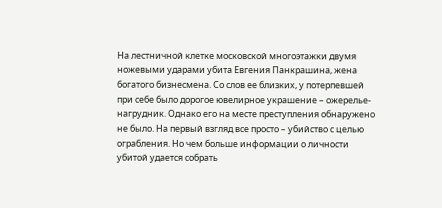На лестничной клетке московской многоэтажки двумя ножевыми ударами убита Евгения Панкрашина, жена богатого бизнесмена. Со слов ее близких, у потерпевшей при себе было дорогое ювелирное украшение – ожерелье-нагрудник. Однако его на месте преступления обнаружено не было. На первый взгляд все просто – убийство с целью ограбления. Но чем больше информации о личности убитой удается собрать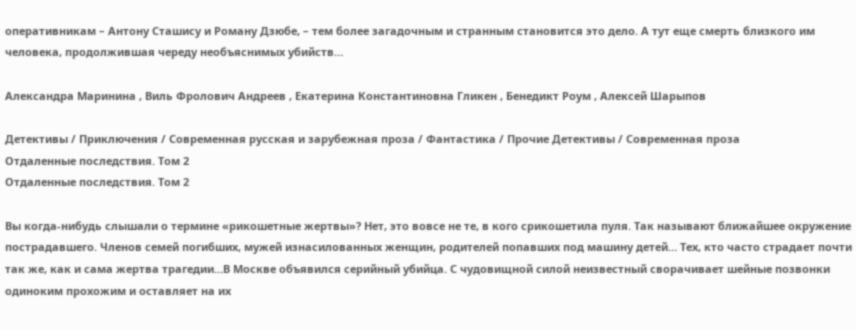оперативникам – Антону Сташису и Роману Дзюбе, – тем более загадочным и странным становится это дело. А тут еще смерть близкого им человека, продолжившая череду необъяснимых убийств…

Александра Маринина , Виль Фролович Андреев , Екатерина Константиновна Гликен , Бенедикт Роум , Алексей Шарыпов

Детективы / Приключения / Современная русская и зарубежная проза / Фантастика / Прочие Детективы / Современная проза
Отдаленные последствия. Том 2
Отдаленные последствия. Том 2

Вы когда-нибудь слышали о термине «рикошетные жертвы»? Нет, это вовсе не те, в кого срикошетила пуля. Так называют ближайшее окружение пострадавшего. Членов семей погибших, мужей изнасилованных женщин, родителей попавших под машину детей… Тех, кто часто страдает почти так же, как и сама жертва трагедии…В Москве объявился серийный убийца. С чудовищной силой неизвестный сворачивает шейные позвонки одиноким прохожим и оставляет на их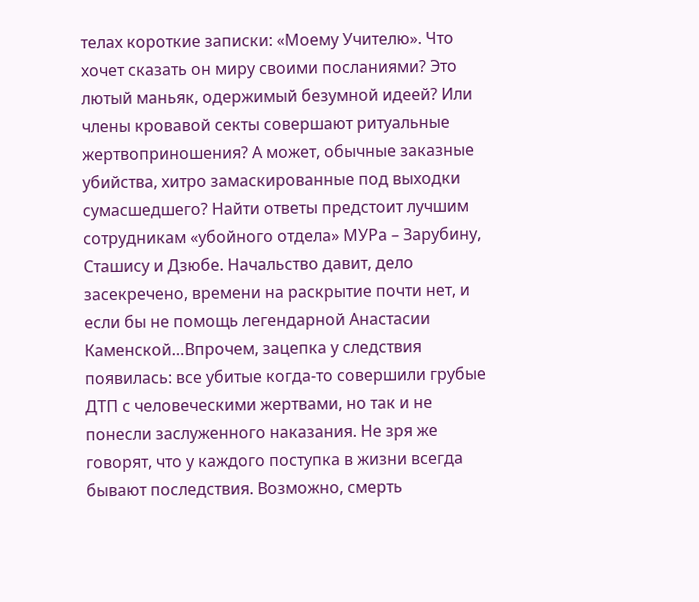телах короткие записки: «Моему Учителю». Что хочет сказать он миру своими посланиями? Это лютый маньяк, одержимый безумной идеей? Или члены кровавой секты совершают ритуальные жертвоприношения? А может, обычные заказные убийства, хитро замаскированные под выходки сумасшедшего? Найти ответы предстоит лучшим сотрудникам «убойного отдела» МУРа – Зарубину, Сташису и Дзюбе. Начальство давит, дело засекречено, времени на раскрытие почти нет, и если бы не помощь легендарной Анастасии Каменской…Впрочем, зацепка у следствия появилась: все убитые когда-то совершили грубые ДТП с человеческими жертвами, но так и не понесли заслуженного наказания. Не зря же говорят, что у каждого поступка в жизни всегда бывают последствия. Возможно, смерть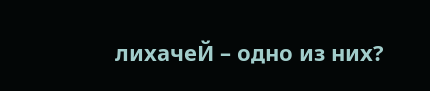лихачеЙ – одно из них?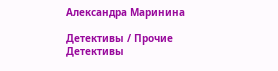Александра Маринина

Детективы / Прочие Детективы